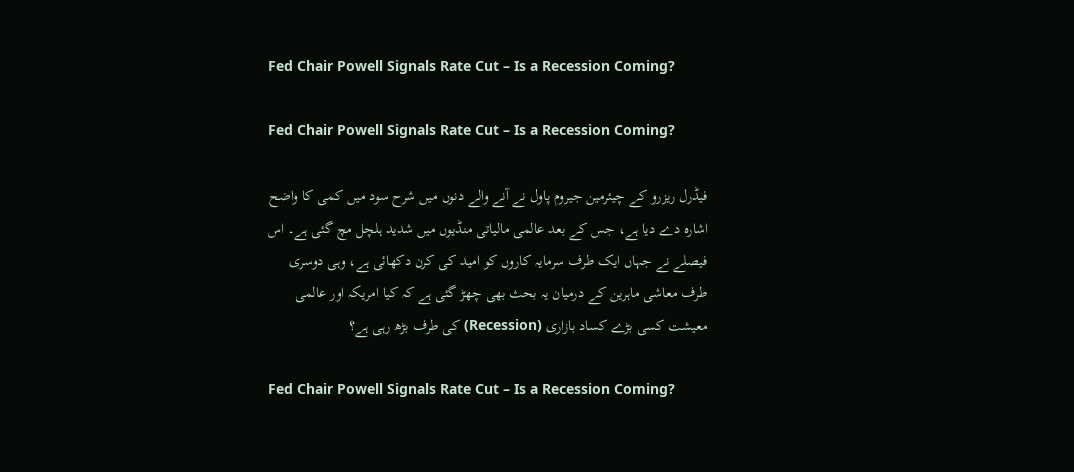Fed Chair Powell Signals Rate Cut – Is a Recession Coming?

Fed Chair Powell Signals Rate Cut – Is a Recession Coming?

فیڈرل ریزرو کے چیئرمین جیروم پاول نے آنے والے دنوں میں شرح سود میں کمی کا واضح اشارہ دے دیا ہے، جس کے بعد عالمی مالیاتی منڈیوں میں شدید ہلچل مچ گئی ہے۔ اس فیصلے نے جہاں ایک طرف سرمایہ کاروں کو امید کی کرن دکھائی ہے، وہی دوسری طرف معاشی ماہرین کے درمیان یہ بحث بھی چھڑ گئی ہے کہ کیا امریکہ اور عالمی معیشت کسی بڑے کساد بازاری (Recession) کی طرف بڑھ رہی ہے؟

Fed Chair Powell Signals Rate Cut – Is a Recession Coming?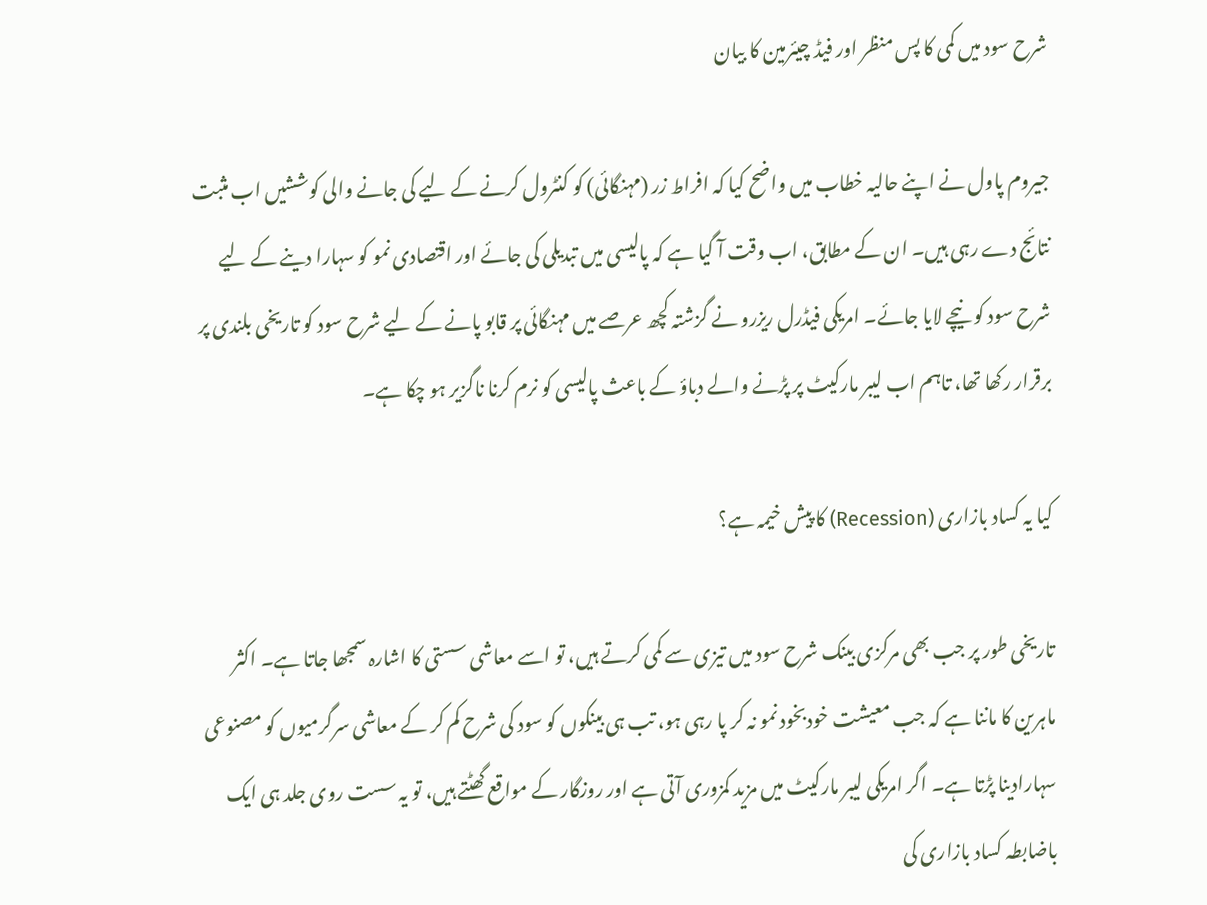شرح سود میں کمی کا پس منظر اور فیڈ چیئرمین کا بیان

جیروم پاول نے اپنے حالیہ خطاب میں واضح کیا کہ افراط زر (مہنگائی) کو کنٹرول کرنے کے لیے کی جانے والی کوششیں اب مثبت نتائج دے رہی ہیں۔ ان کے مطابق، اب وقت آ گیا ہے کہ پالیسی میں تبدیلی کی جائے اور اقتصادی نمو کو سہارا دینے کے لیے شرح سود کو نیچے لایا جائے۔ امریکی فیڈرل ریزرو نے گزشتہ کچھ عرصے میں مہنگائی پر قابو پانے کے لیے شرح سود کو تاریخی بلندی پر برقرار رکھا تھا، تاہم اب لیبر مارکیٹ پر پڑنے والے دباؤ کے باعث پالیسی کو نرم کرنا ناگزیر ہو چکا ہے۔

کیا یہ کساد بازاری (Recession) کا پیش خیمہ ہے؟

تاریخی طور پر جب بھی مرکزی بینک شرح سود میں تیزی سے کمی کرتے ہیں، تو اسے معاشی سستی کا اشارہ سمجھا جاتا ہے۔ اکثر ماہرین کا ماننا ہے کہ جب معیشت خودبخود نمو نہ کر پا رہی ہو، تب ہی بینکوں کو سود کی شرح کم کر کے معاشی سرگرمیوں کو مصنوعی سہارادینا پڑتا ہے۔ اگر امریکی لیبر مارکیٹ میں مزید کمزوری آتی ہے اور روزگار کے مواقع گھٹتے ہیں، تو یہ سست روی جلد ہی ایک باضابطہ کساد بازاری کی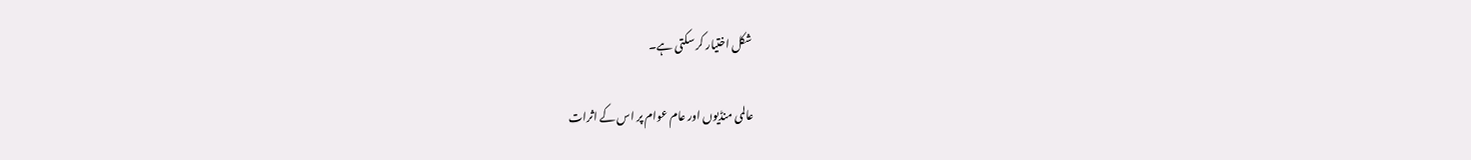شکل اختیار کر سکتی ہے۔

عالمی منڈیوں اور عام عوام پر اس کے اثرات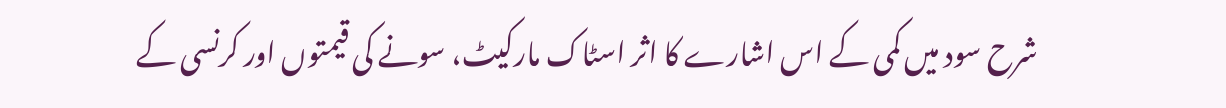شرح سود میں کمی کے اس اشارے کا اثر اسٹاک مارکیٹ، سونے کی قیمتوں اور کرنسی کے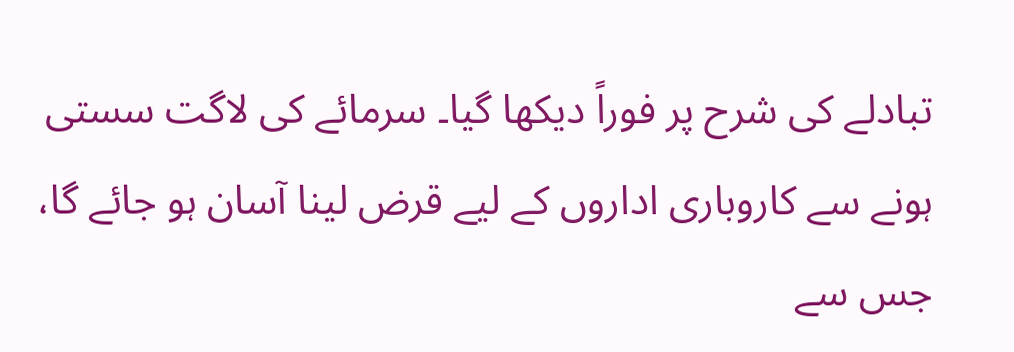تبادلے کی شرح پر فوراً دیکھا گیا۔ سرمائے کی لاگت سستی ہونے سے کاروباری اداروں کے لیے قرض لینا آسان ہو جائے گا، جس سے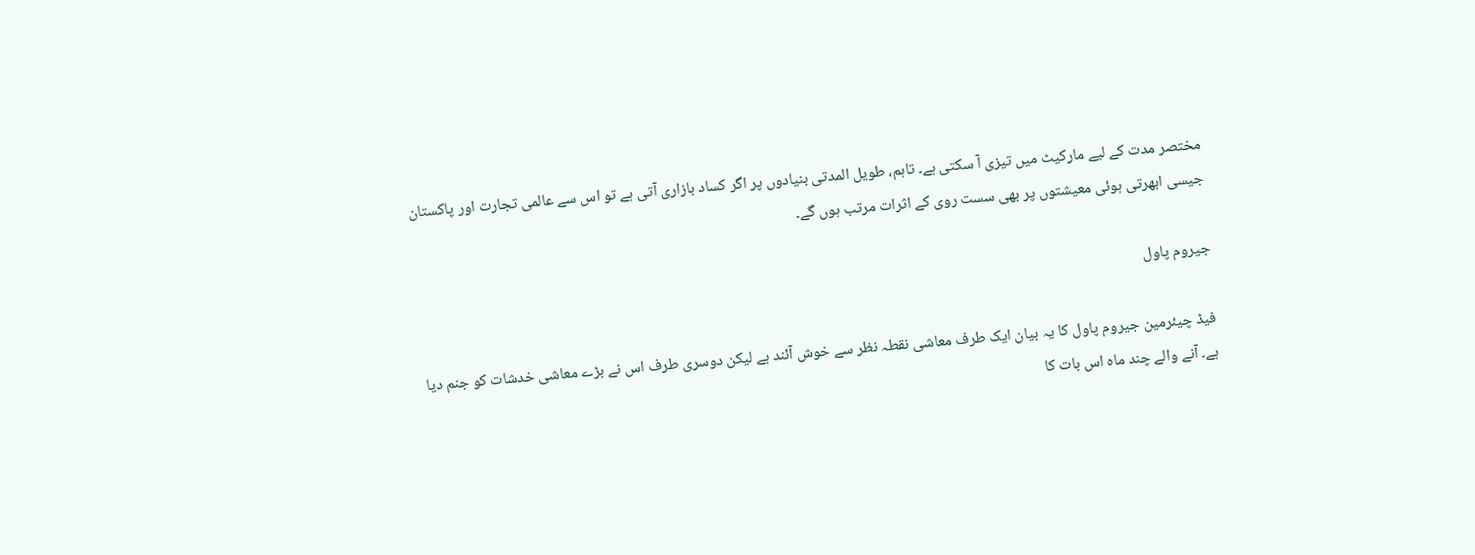مختصر مدت کے لیے مارکیٹ میں تیزی آ سکتی ہے۔ تاہم، طویل المدتی بنیادوں پر اگر کساد بازاری آتی ہے تو اس سے عالمی تجارت اور پاکستان جیسی ابھرتی ہوئی معیشتوں پر بھی سست روی کے اثرات مرتب ہوں گے۔

جیروم پاول

فیڈ چیئرمین جیروم پاول کا یہ بیان ایک طرف معاشی نقطہ نظر سے خوش آئند ہے لیکن دوسری طرف اس نے بڑے معاشی خدشات کو جنم دیا ہے۔ آنے والے چند ماہ اس بات کا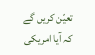تعیّن کریں گے کہ آیا امریکی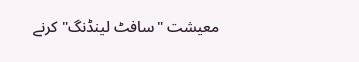معیشت "سافٹ لینڈنگ" کرنے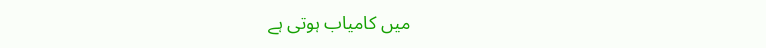میں کامیاب ہوتی ہے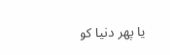یا پھر دنیا کو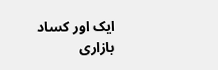ایک اور کساد بازاری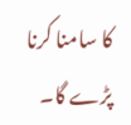کا سامنا کرنا پڑے گا۔